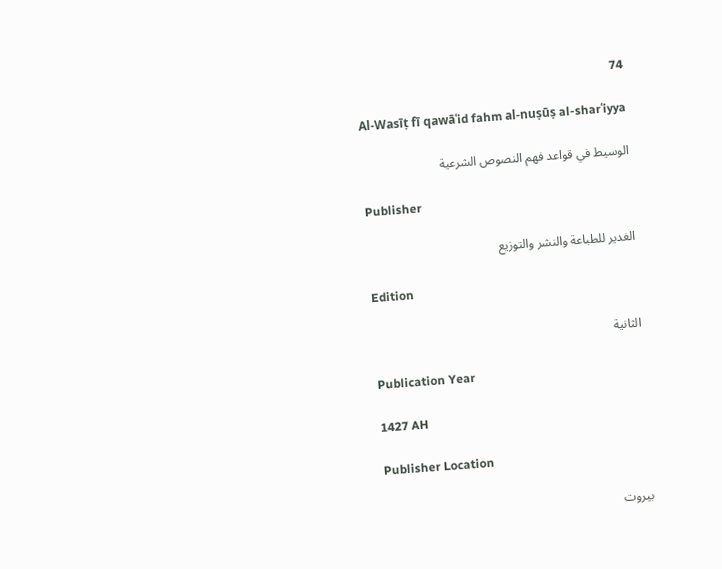74

Al-Wasīṭ fī qawāʿid fahm al-nuṣūṣ al-sharʿiyya

الوسيط في قواعد فهم النصوص الشرعية

Publisher

الغدير للطباعة والنشر والتوزيع

Edition

الثانية

Publication Year

1427 AH

Publisher Location

بيروت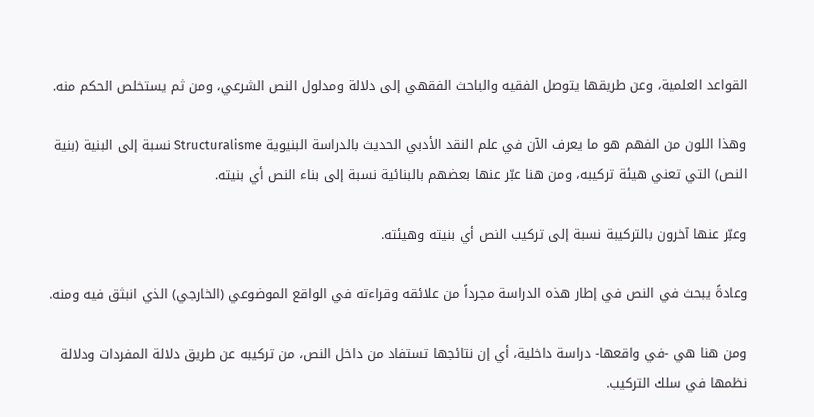القواعد العلمية، وعن طريقها يتوصل الفقيه والباحث الفقهي إلى دلالة ومدلول النص الشرعي، ومن ثم يستخلص الحكم منه.

وهذا اللون من الفهم هو ما يعرف الآن في علم النقد الأدبي الحديث بالدراسة البنيوية Structuralisme نسبة إلى البنية (بنية النص) التي تعني هيئة تركيبه، ومن هنا عبّر عنها بعضهم بالبنائية نسبة إلى بناء النص أي بنيته.

وعبّر عنها آخرون بالتركيبة نسبة إلى تركيب النص أي بنيته وهيئته.

وعادةً يبحث في النص في إطار هذه الدراسة مجرداً من علائقه وقراءته في الواقع الموضوعي (الخارجي) الذي انبثق فيه ومنه.

ومن هنا هي -في واقعها- دراسة داخلية، أي إن نتائجها تستفاد من داخل النص، من تركيبه عن طريق دلالة المفردات ودلالة نظمها في سلك التركيب.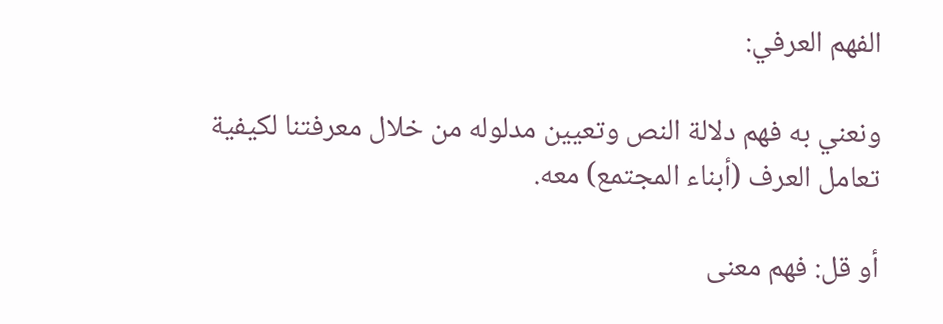الفهم العرفي:

ونعني به فهم دلالة النص وتعيين مدلوله من خلال معرفتنا لكيفية تعامل العرف (أبناء المجتمع) معه.

أو قل: فهم معنى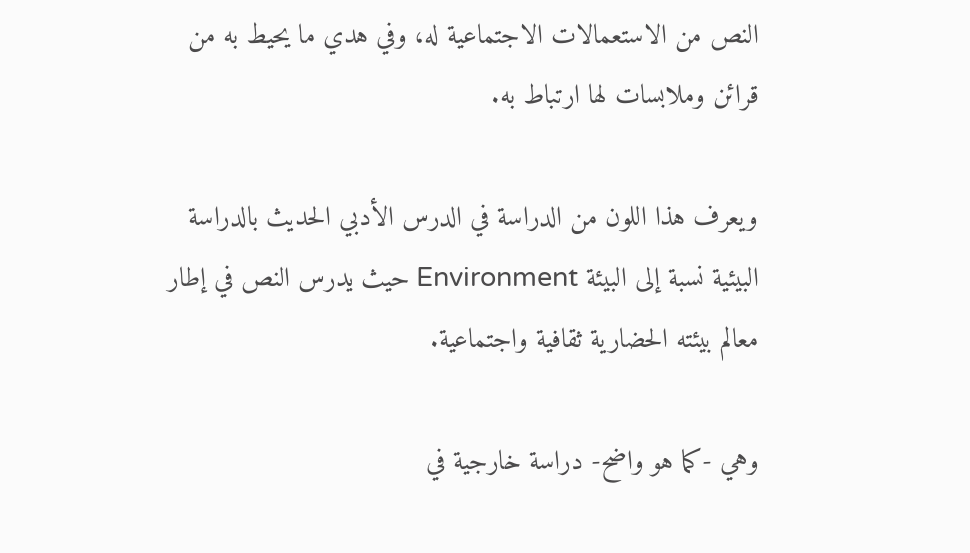النص من الاستعمالات الاجتماعية له، وفي هدي ما يحيط به من قرائن وملابسات لها ارتباط به.

ويعرف هذا اللون من الدراسة في الدرس الأدبي الحديث بالدراسة البيئية نسبة إلى البيئة Environment حيث يدرس النص في إطار معالم بيئته الحضارية ثقافية واجتماعية.

وهي -كما هو واضح- دراسة خارجية في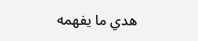هدي ما يفهمه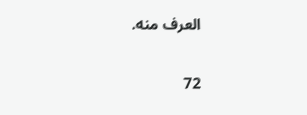العرف منه.

72